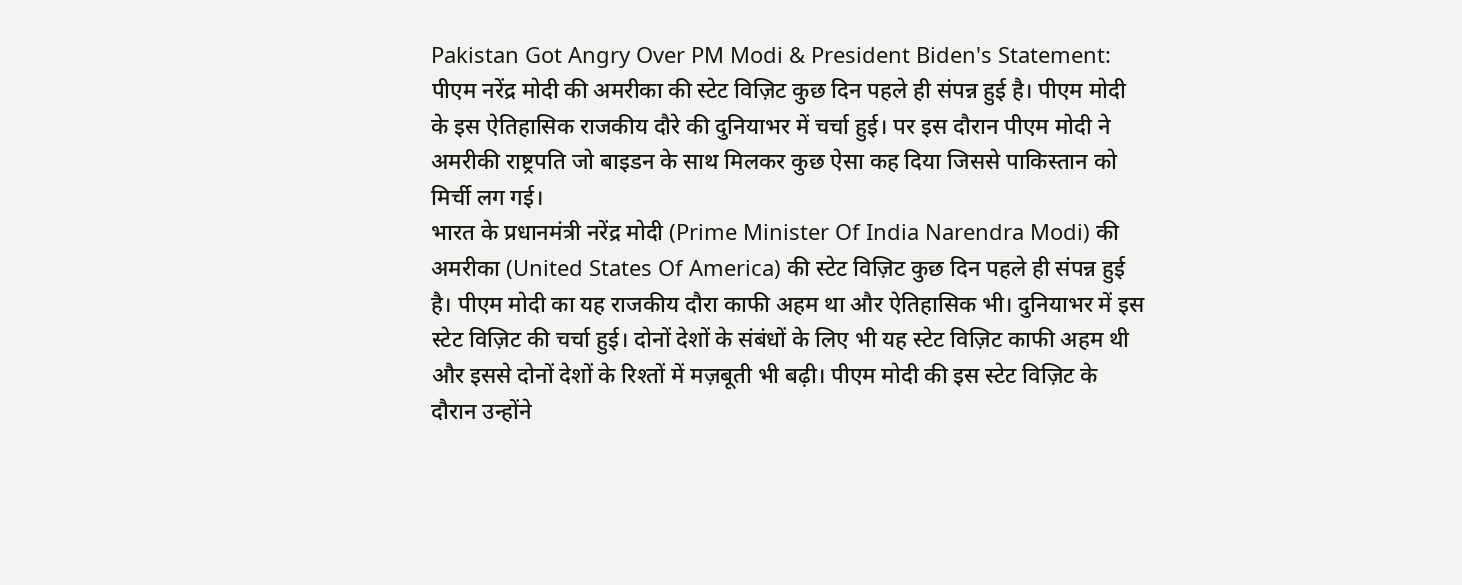Pakistan Got Angry Over PM Modi & President Biden's Statement: पीएम नरेंद्र मोदी की अमरीका की स्टेट विज़िट कुछ दिन पहले ही संपन्न हुई है। पीएम मोदी के इस ऐतिहासिक राजकीय दौरे की दुनियाभर में चर्चा हुई। पर इस दौरान पीएम मोदी ने अमरीकी राष्ट्रपति जो बाइडन के साथ मिलकर कुछ ऐसा कह दिया जिससे पाकिस्तान को मिर्ची लग गई।
भारत के प्रधानमंत्री नरेंद्र मोदी (Prime Minister Of India Narendra Modi) की अमरीका (United States Of America) की स्टेट विज़िट कुछ दिन पहले ही संपन्न हुई है। पीएम मोदी का यह राजकीय दौरा काफी अहम था और ऐतिहासिक भी। दुनियाभर में इस स्टेट विज़िट की चर्चा हुई। दोनों देशों के संबंधों के लिए भी यह स्टेट विज़िट काफी अहम थी और इससे दोनों देशों के रिश्तों में मज़बूती भी बढ़ी। पीएम मोदी की इस स्टेट विज़िट के दौरान उन्होंने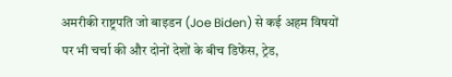अमरीकी राष्ट्रपति जो बाइडन (Joe Biden) से कई अहम विषयों पर भी चर्चा की और दोनों देशों के बीच डिफेंस, ट्रेड,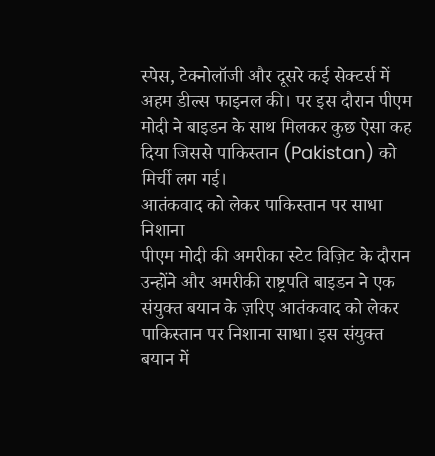स्पेस, टेक्नोलॉजी और दूसरे कई सेक्टर्स में अहम डील्स फाइनल की। पर इस दौरान पीएम मोदी ने बाइडन के साथ मिलकर कुछ ऐसा कह दिया जिससे पाकिस्तान (Pakistan) को मिर्ची लग गई।
आतंकवाद को लेकर पाकिस्तान पर साधा निशाना
पीएम मोदी की अमरीका स्टेट विज़िट के दौरान उन्होंने और अमरीकी राष्ट्रपति बाइडन ने एक संयुक्त बयान के ज़रिए आतंकवाद को लेकर पाकिस्तान पर निशाना साधा। इस संयुक्त बयान में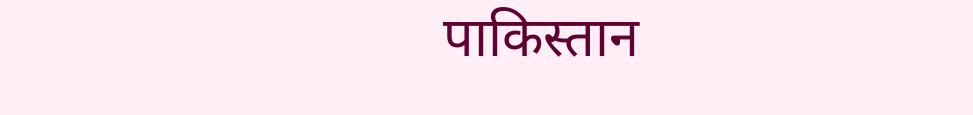पाकिस्तान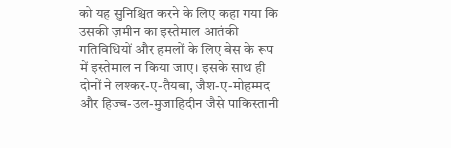को यह सुनिश्चित करने के लिए कहा गया कि उसकी ज़मीन का इस्तेमाल आतंकी गतिविधियों और हमलों के लिए बेस के रूप में इस्तेमाल न किया जाए। इसके साथ ही दोनों ने लश्कर-ए-तैयबा, जैश-ए-मोहम्मद और हिज्ब-उल-मुजाहिदीन जैसे पाकिस्तानी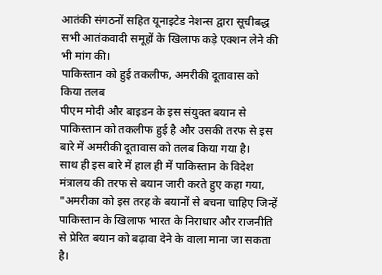आतंकी संगठनों सहित यूनाइटेड नेशन्स द्वारा सूचीबद्ध सभी आतंकवादी समूहों के खिलाफ कड़े एक्शन लेने की भी मांग की।
पाकिस्तान को हुई तकलीफ, अमरीकी दूतावास को किया तलब
पीएम मोदी और बाइडन के इस संयुक्त बयान से पाकिस्तान को तकलीफ हुई है और उसकी तरफ से इस बारे में अमरीकी दूतावास को तलब किया गया है।
साथ ही इस बारे में हाल ही में पाकिस्तान के विदेश मंत्रालय की तरफ से बयान जारी करते हुए कहा गया, "अमरीका को इस तरह के बयानों से बचना चाहिए जिन्हें पाकिस्तान के खिलाफ भारत के निराधार और राजनीति से प्रेरित बयान को बढ़ावा देने के वाला माना जा सकता है।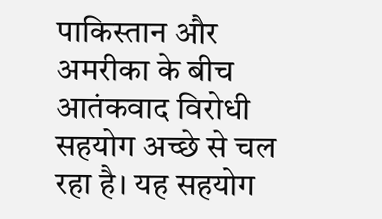पाकिस्तान और अमरीका के बीच आतंकवाद विरोधी सहयोग अच्छे से चल रहा है। यह सहयोग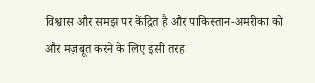विश्वास और समझ पर केंद्रित है और पाकिस्तान-अमरीका को और मज़बूत करने के लिए इसी तरह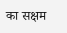का सक्षम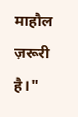माहौल ज़रूरी है।"